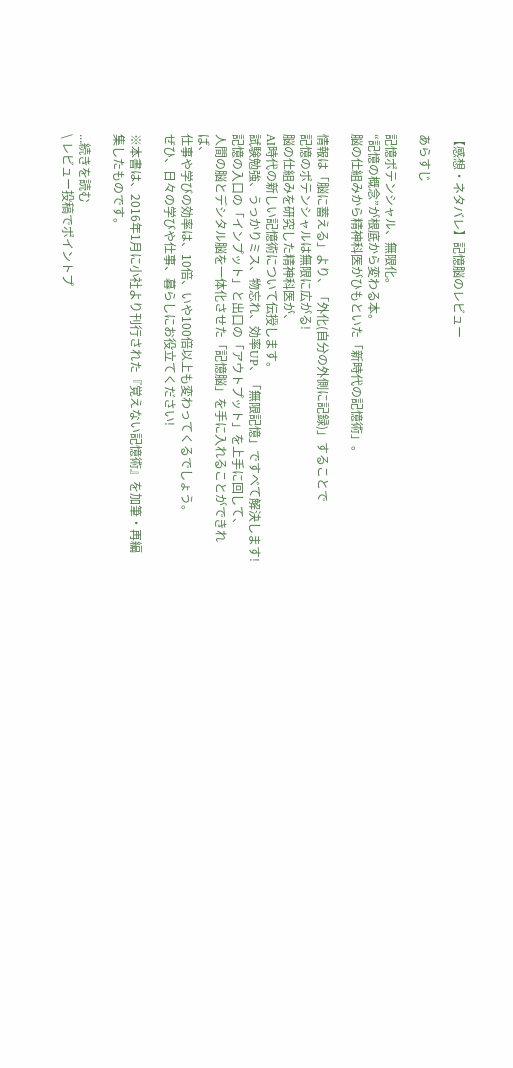【感想・ネタバレ】記憶脳のレビュー

あらすじ

記憶ポテンシャル、無限化。
“記憶の概念”が根底から変わる本。
脳の仕組みから精神科医がひもといた「新時代の記憶術」。

情報は「脳に蓄える」より、「外化(自分の外側に記録)」することで
記憶のポテンシャルは無限に広がる!
脳の仕組みを研究した精神科医が、
AI時代の新しい記憶術について伝授します。
試験勉強、うっかりミス、物忘れ、効率UP、「無限記憶」ですべて解決します!
記憶の入口の「インプット」と出口の「アウトプット」を上手に回して、
人間の脳とデシタル脳を一体化させた「記憶脳」を手に入れることができれば、
仕事や学びの効率は、10倍、いや100倍以上も変わってくるでしょう。
ぜひ、日々の学びや仕事、暮らしにお役立てください!

※本書は、2016年1月に小社より刊行された『覚えない記憶術』を加筆・再編集したものです。

...続きを読む
\ レビュー投稿でポイントプ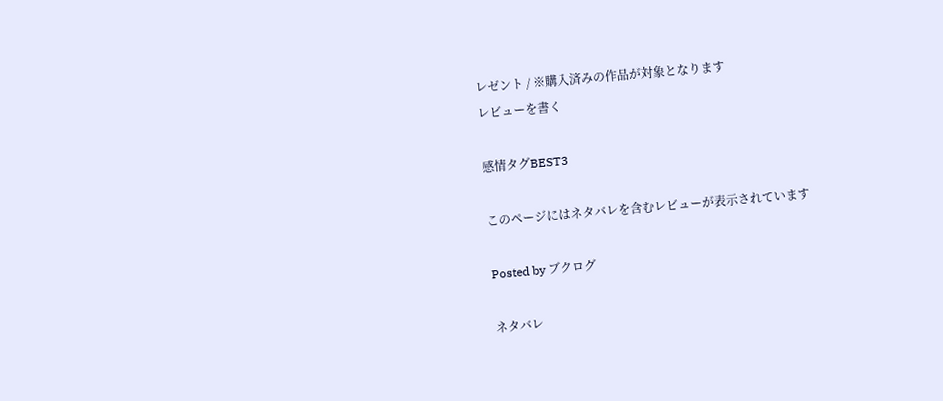レゼント / ※購入済みの作品が対象となります
レビューを書く

感情タグBEST3

このページにはネタバレを含むレビューが表示されています

Posted by ブクログ

ネタバレ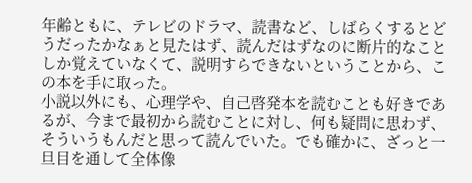年齢ともに、テレビのドラマ、読書など、しばらくするとどうだったかなぁと見たはず、読んだはずなのに断片的なことしか覚えていなくて、説明すらできないということから、この本を手に取った。
小説以外にも、心理学や、自己啓発本を読むことも好きであるが、今まで最初から読むことに対し、何も疑問に思わず、そういうもんだと思って読んでいた。でも確かに、ざっと一旦目を通して全体像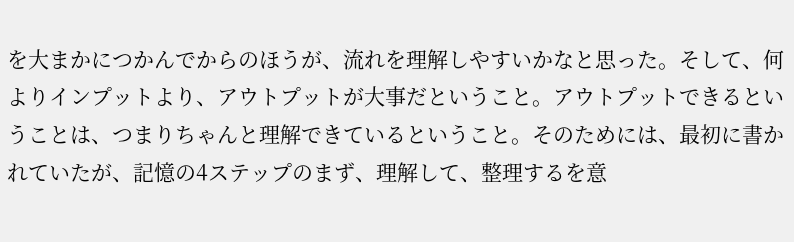を大まかにつかんでからのほうが、流れを理解しやすいかなと思った。そして、何よりインプットより、アウトプットが大事だということ。アウトプットできるということは、つまりちゃんと理解できているということ。そのためには、最初に書かれていたが、記憶の4ステップのまず、理解して、整理するを意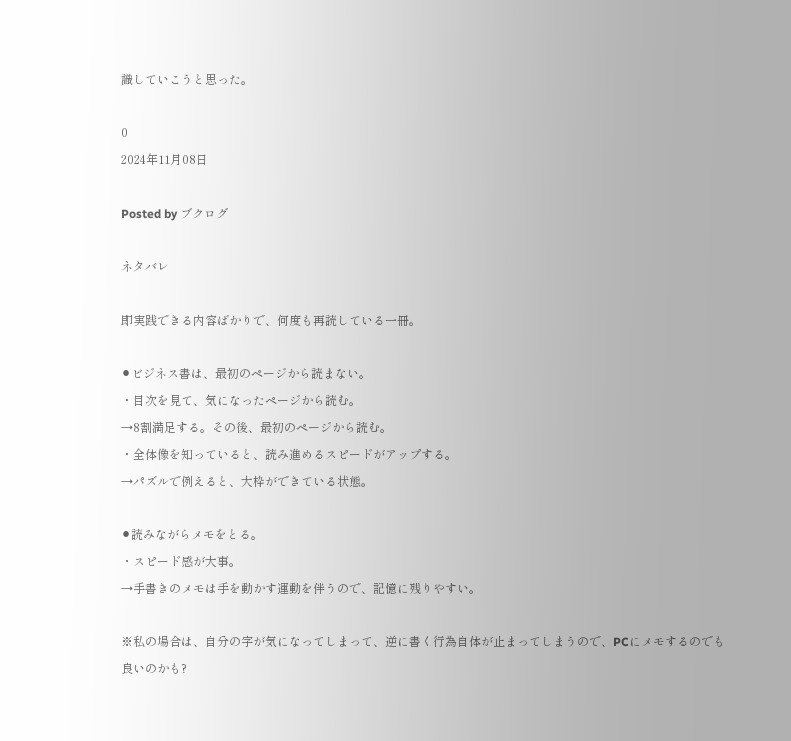識していこうと思った。

0
2024年11月08日

Posted by ブクログ

ネタバレ

即実践できる内容ばかりで、何度も再読している一冊。

⚫ビジネス書は、最初のページから読まない。
・目次を見て、気になったページから読む。
→8割満足する。その後、最初のページから読む。
・全体像を知っていると、読み進めるスピードがアップする。
→パズルで例えると、大枠ができている状態。

⚫読みながらメモをとる。
・スピード感が大事。
→手書きのメモは手を動かす運動を伴うので、記憶に残りやすい。

※私の場合は、自分の字が気になってしまって、逆に書く行為自体が止まってしまうので、PCにメモするのでも良いのかも?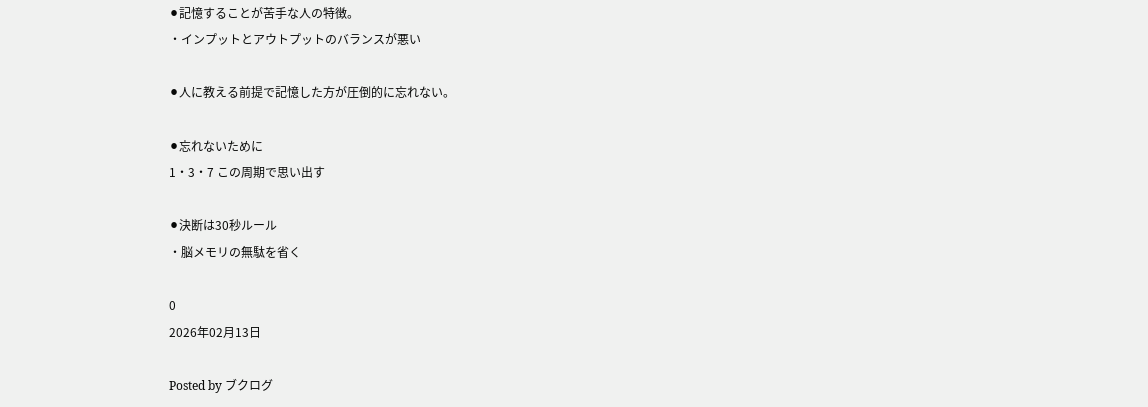⚫記憶することが苦手な人の特徴。
・インプットとアウトプットのバランスが悪い

⚫人に教える前提で記憶した方が圧倒的に忘れない。

⚫忘れないために
1・3・7 この周期で思い出す

⚫決断は30秒ルール
・脳メモリの無駄を省く

0
2026年02月13日

Posted by ブクログ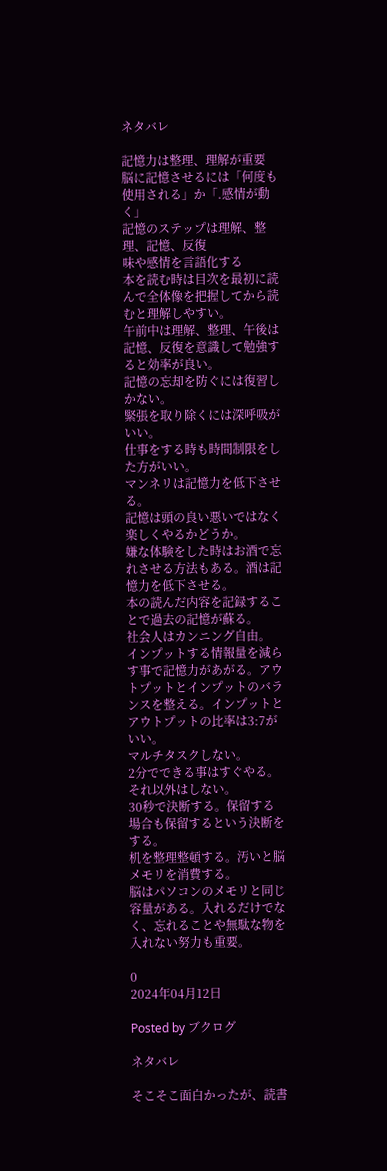ネタバレ

記憶力は整理、理解が重要
脳に記憶させるには「何度も使用される」か「.感情が動く」
記憶のステップは理解、整理、記憶、反復
味や感情を言語化する
本を読む時は目次を最初に読んで全体像を把握してから読むと理解しやすい。
午前中は理解、整理、午後は記憶、反復を意識して勉強すると効率が良い。
記憶の忘却を防ぐには復習しかない。
緊張を取り除くには深呼吸がいい。
仕事をする時も時間制限をした方がいい。
マンネリは記憶力を低下させる。
記憶は頭の良い悪いではなく楽しくやるかどうか。
嫌な体験をした時はお酒で忘れさせる方法もある。酒は記憶力を低下させる。
本の読んだ内容を記録することで過去の記憶が蘇る。
社会人はカンニング自由。
インプットする情報量を減らす事で記憶力があがる。アウトプットとインプットのバランスを整える。インプットとアウトプットの比率は3:7がいい。
マルチタスクしない。
2分でできる事はすぐやる。それ以外はしない。
30秒で決断する。保留する場合も保留するという決断をする。
机を整理整頓する。汚いと脳メモリを消費する。
脳はパソコンのメモリと同じ容量がある。入れるだけでなく、忘れることや無駄な物を入れない努力も重要。

0
2024年04月12日

Posted by ブクログ

ネタバレ

そこそこ面白かったが、読書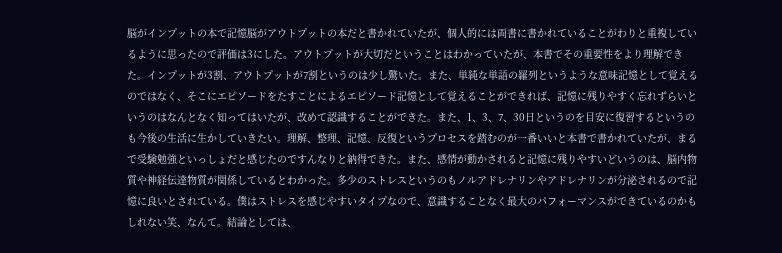脳がインプットの本で記憶脳がアウトプットの本だと書かれていたが、個人的には両書に書かれていることがわりと重複しているように思ったので評価は3にした。アウトプットが大切だということはわかっていたが、本書でその重要性をより理解できた。インプットが3割、アウトプットが7割というのは少し驚いた。また、単純な単語の羅列というような意味記憶として覚えるのではなく、そこにエピソードをたすことによるエピソード記憶として覚えることができれば、記憶に残りやすく忘れずらいというのはなんとなく知ってはいたが、改めて認識することができた。また、1、3、7、30日というのを目安に復習するというのも今後の生活に生かしていきたい。理解、整理、記憶、反復というプロセスを踏むのが一番いいと本書で書かれていたが、まるで受験勉強といっしょだと感じたのですんなりと納得できた。また、感情が動かされると記憶に残りやすいどいうのは、脳内物質や神経伝達物質が関係しているとわかった。多少のストレスというのもノルアドレナリンやアドレナリンが分泌されるので記憶に良いとされている。僕はストレスを感じやすいタイプなので、意識することなく最大のパフォーマンスができているのかもしれない笑、なんて。結論としては、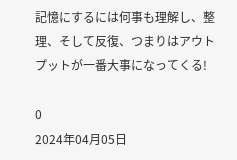記憶にするには何事も理解し、整理、そして反復、つまりはアウトプットが一番大事になってくる!

0
2024年04月05日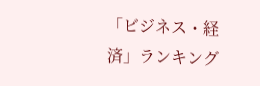「ビジネス・経済」ランキング